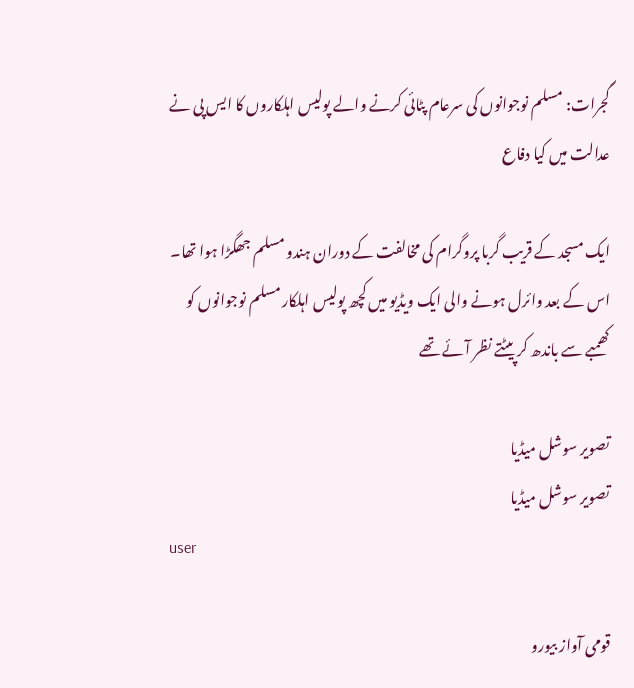گجرات: مسلم نوجوانوں کی سرعام پٹائی کرنے والے پولیس اہلکاروں کا ایس پی نے عدالت میں کیا دفاع

ایک مسجد کے قریب گربا پروگرام کی مخالفت کے دوران ہندو مسلم جھگڑا ہوا تھا۔ اس کے بعد وائرل ہونے والی ایک ویڈیو میں کچھ پولیس اہلکار مسلم نوجوانوں کو کھمبے سے باندھ کر پیٹتے نظر آئے تھے

تصویر سوشل میڈیا
تصویر سوشل میڈیا
user

قومی آواز بیورو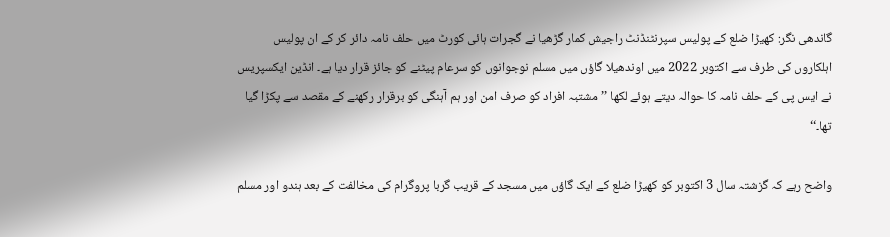گاندھی نگر: کھیڑا ضلع کے پولیس سپرنٹنڈنٹ راجیش کمار گڑھیا نے گجرات ہائی کورٹ میں حلف نامہ دائر کر کے ان پولیس اہلکاروں کی طرف سے اکتوبر 2022 میں اوندھیلا گاؤں میں مسلم نوجوانوں کو سرعام پیٹنے کو جائز قرار دیا ہے۔ انڈین ایکسپریس نے ایس پی کے حلف نامہ کا حوالہ دیتے ہوئے لکھا ’’مشتبہ افراد کو صرف امن اور ہم آہنگی کو برقرار رکھنے کے مقصد سے پکڑا گیا تھا۔‘‘

واضح رہے کہ گزشتہ سال 3 اکتوبر کو کھیڑا ضلع کے ایک گاؤں میں مسجد کے قریب گربا پروگرام کی مخالفت کے بعد ہندو اور مسلم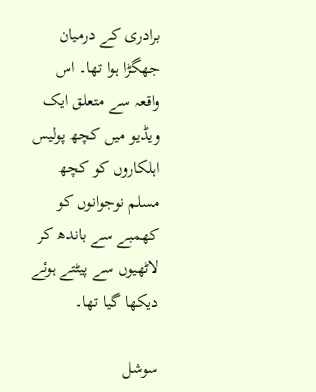برادری کے درمیان جھگڑا ہوا تھا۔ اس واقعہ سے متعلق ایک ویڈیو میں کچھ پولیس اہلکاروں کو کچھ مسلم نوجوانوں کو کھمبے سے باندھ کر لاٹھیوں سے پیٹتے ہوئے دیکھا گیا تھا۔

سوشل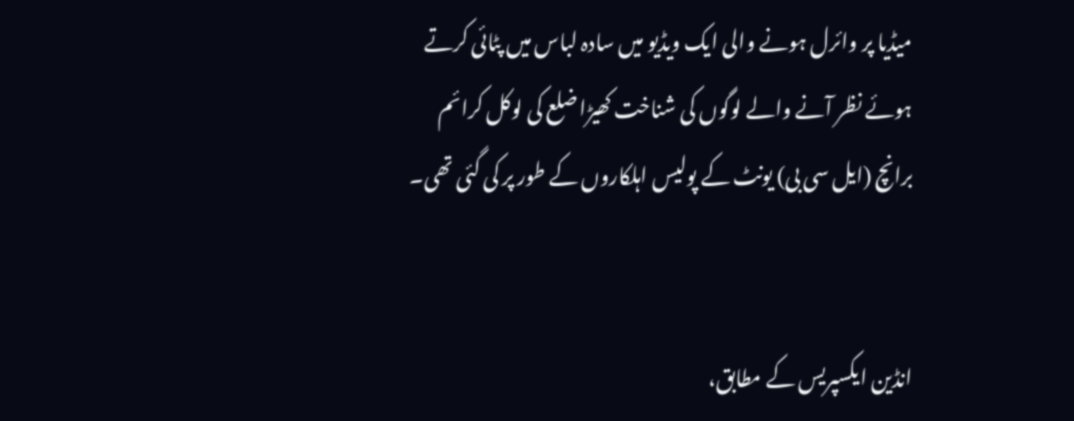میڈیا پر وائرل ہونے والی ایک ویڈیو میں سادہ لباس میں پٹائی کرتے ہوئے نظر آنے والے لوگوں کی شناخت کھیڑا ضلع کی لوکل کرائم برانچ (ایل سی بی) یونٹ کے پولیس اہلکاروں کے طور پر کی گئی تھی۔


انڈین ایکسپریس کے مطابق،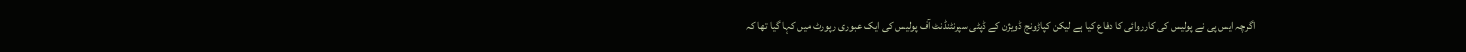اگرچہ ایس پی نے پولیس کی کارروائی کا دفاع کیا ہے لیکن کپاڑونج ڈویژن کے ڈپٹی سپرنٹنڈنٹ آف پولیس کی ایک عبوری رپورٹ میں کہا گیا تھا کہ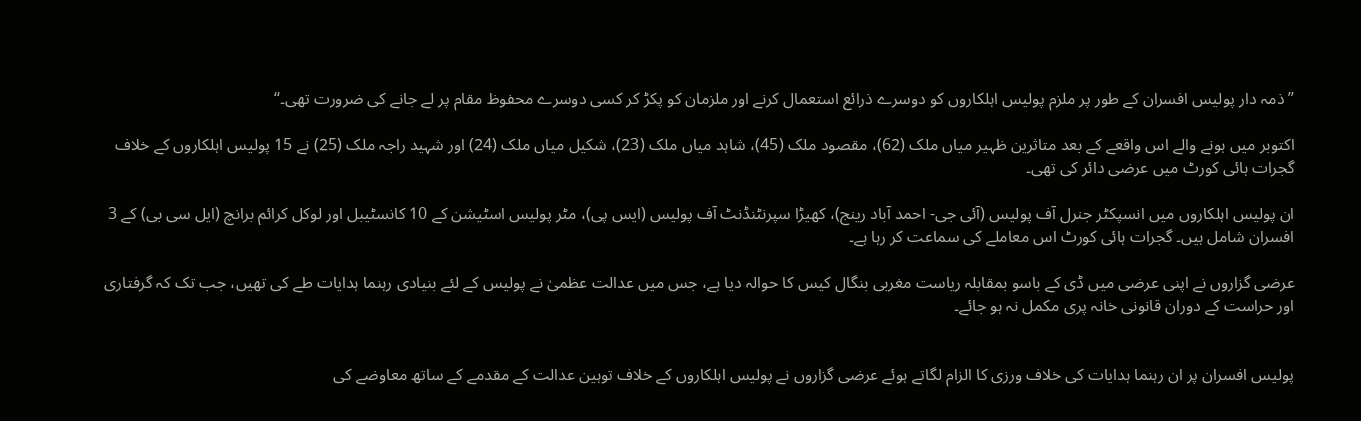’’ذمہ دار پولیس افسران کے طور پر ملزم پولیس اہلکاروں کو دوسرے ذرائع استعمال کرنے اور ملزمان کو پکڑ کر کسی دوسرے محفوظ مقام پر لے جانے کی ضرورت تھی۔‘‘

اکتوبر میں ہونے والے اس واقعے کے بعد متاثرین ظہیر میاں ملک (62)، مقصود ملک (45)، شاہد میاں ملک (23)، شکیل میاں ملک (24) اور شہید راجہ ملک (25) نے 15 پولیس اہلکاروں کے خلاف گجرات ہائی کورٹ میں عرضی دائر کی تھی۔

ان پولیس اہلکاروں میں انسپکٹر جنرل آف پولیس (آئی جی- احمد آباد رینج)، کھیڑا سپرنٹنڈنٹ آف پولیس (ایس پی)، مٹر پولیس اسٹیشن کے 10 کانسٹیبل اور لوکل کرائم برانچ (ایل سی بی) کے 3 افسران شامل ہیں۔ گجرات ہائی کورٹ اس معاملے کی سماعت کر رہا ہے۔

عرضی گزاروں نے اپنی عرضی میں ڈی کے باسو بمقابلہ ریاست مغربی بنگال کیس کا حوالہ دیا ہے، جس میں عدالت عظمیٰ نے پولیس کے لئے بنیادی رہنما ہدایات طے کی تھیں، جب تک کہ گرفتاری اور حراست کے دوران قانونی خانہ پری مکمل نہ ہو جائے۔


پولیس افسران پر ان رہنما ہدایات کی خلاف ورزی کا الزام لگاتے ہوئے عرضی گزاروں نے پولیس اہلکاروں کے خلاف توہین عدالت کے مقدمے کے ساتھ معاوضے کی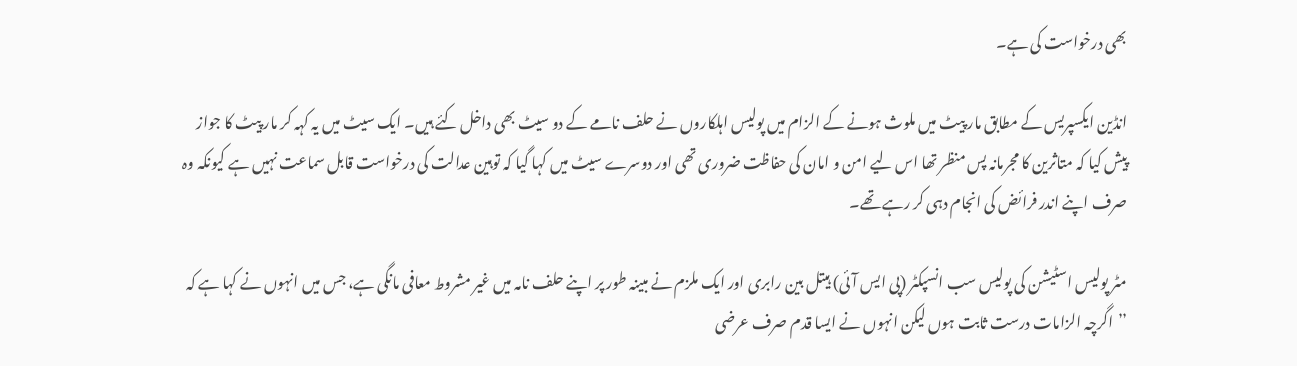بھی درخواست کی ہے۔

انڈین ایکسپریس کے مطابق مار پیٹ میں ملوث ہونے کے الزام میں پولیس اہلکاروں نے حلف نامے کے دو سیٹ بھی داخل کئے ہیں۔ ایک سیٹ میں یہ کہہ کر مار پیٹ کا جواز پیش کیا کہ متاثرین کا مجرمانہ پس منظر تھا اس لیے امن و امان کی حفاظت ضروری تھی اور دوسرے سیٹ میں کہا گیا کہ توہین عدالت کی درخواست قابل سماعت نہیں ہے کیونکہ وہ صرف اپنے اندر فرائض کی انجام دہی کر رہے تھے۔

مٹر پولیس اسٹیشن کی پولیس سب انسپکٹر (پی ایس آئی) ہیتل بین رابری اور ایک ملزم نے مبینہ طور پر اپنے حلف نامہ میں غیر مشروط معافی مانگی ہے، جس میں انہوں نے کہا ہے کہ ’’اگرچہ الزامات درست ثابت ہوں لیکن انہوں نے ایسا قدم صرف عرضی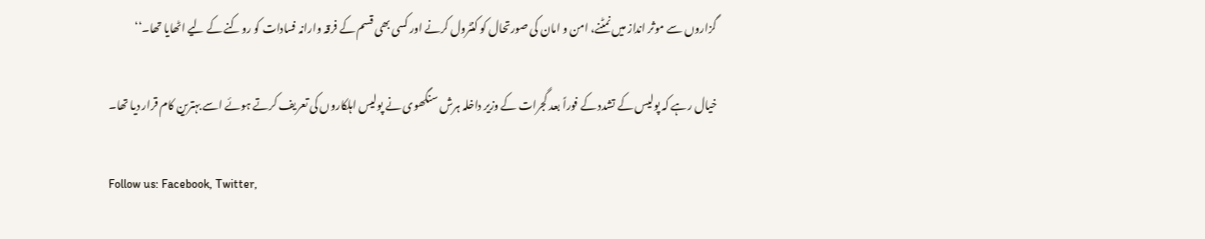گزاروں سے موثر انداز میں نمٹنے، امن و امان کی صورتحال کو کنٹرول کرنے اور کسی بھی قسم کے فرقہ وارانہ فسادات کو روکنے کے لیے اٹھایا تھا۔‘‘

خیال رہے کہ پولیس کے تشدد کے فوراً بعد گجرات کے وزیر داخلہ ہرش سنگھوی نے پولیس اہلکاروں کی تعریف کرتے ہوئے اسے بہترین کام قرار دیا تھا۔

Follow us: Facebook, Twitter,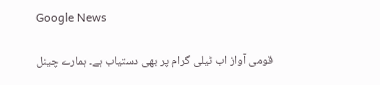Google News

قومی آواز اب ٹیلی گرام پر بھی دستیاب ہے۔ ہمارے چینل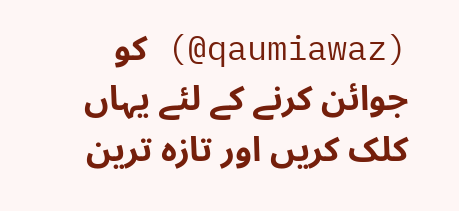(qaumiawaz@) کو جوائن کرنے کے لئے یہاں کلک کریں اور تازہ ترین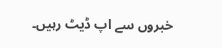خبروں سے اپ ڈیٹ رہیں۔